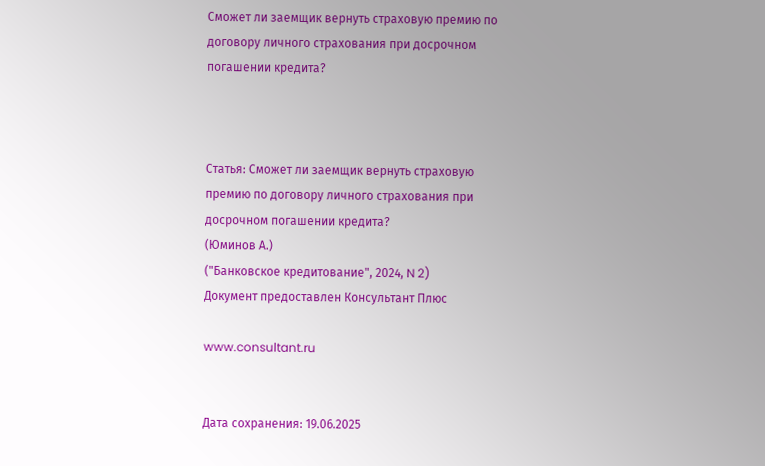Сможет ли заемщик вернуть страховую премию по договору личного страхования при досрочном погашении кредита?



Статья: Сможет ли заемщик вернуть страховую премию по договору личного страхования при досрочном погашении кредита?
(Юминов А.)
("Банковское кредитование", 2024, N 2)
Документ предоставлен Консультант Плюс

www.consultant.ru


Дата сохранения: 19.06.2025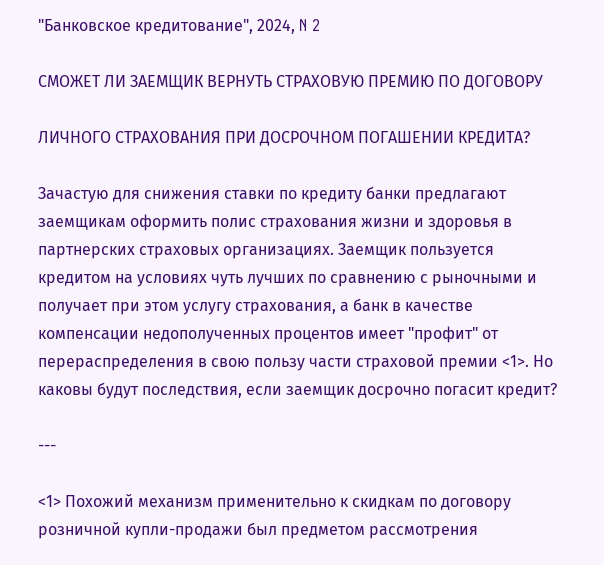"Банковское кредитование", 2024, N 2

СМОЖЕТ ЛИ ЗАЕМЩИК ВЕРНУТЬ СТРАХОВУЮ ПРЕМИЮ ПО ДОГОВОРУ

ЛИЧНОГО СТРАХОВАНИЯ ПРИ ДОСРОЧНОМ ПОГАШЕНИИ КРЕДИТА?

Зачастую для снижения ставки по кредиту банки предлагают заемщикам оформить полис страхования жизни и здоровья в партнерских страховых организациях. Заемщик пользуется кредитом на условиях чуть лучших по сравнению с рыночными и получает при этом услугу страхования, а банк в качестве компенсации недополученных процентов имеет "профит" от перераспределения в свою пользу части страховой премии <1>. Но каковы будут последствия, если заемщик досрочно погасит кредит?

---

<1> Похожий механизм применительно к скидкам по договору розничной купли-продажи был предметом рассмотрения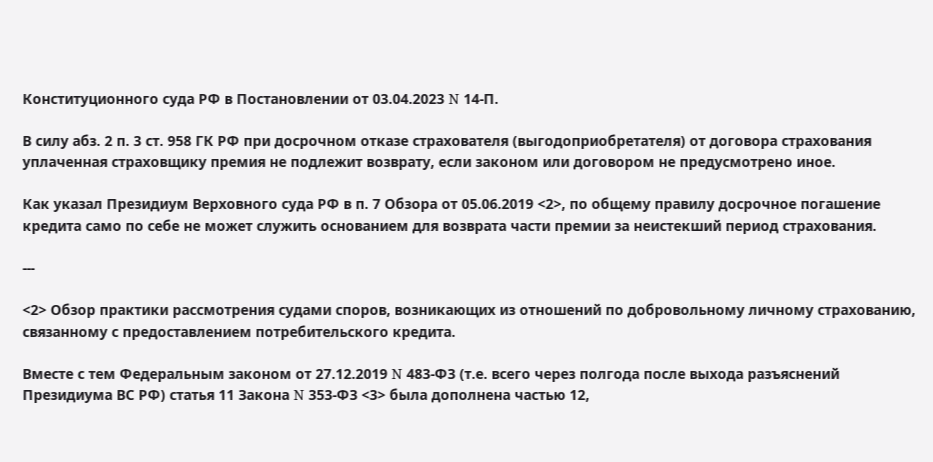Конституционного суда РФ в Постановлении от 03.04.2023 N 14-П.

В силу абз. 2 п. 3 ст. 958 ГК РФ при досрочном отказе страхователя (выгодоприобретателя) от договора страхования уплаченная страховщику премия не подлежит возврату, если законом или договором не предусмотрено иное.

Как указал Президиум Верховного суда РФ в п. 7 Обзора от 05.06.2019 <2>, по общему правилу досрочное погашение кредита само по себе не может служить основанием для возврата части премии за неистекший период страхования.

---

<2> Обзор практики рассмотрения судами споров, возникающих из отношений по добровольному личному страхованию, связанному с предоставлением потребительского кредита.

Вместе с тем Федеральным законом от 27.12.2019 N 483-ФЗ (т.е. всего через полгода после выхода разъяснений Президиума ВС РФ) статья 11 Закона N 353-ФЗ <3> была дополнена частью 12,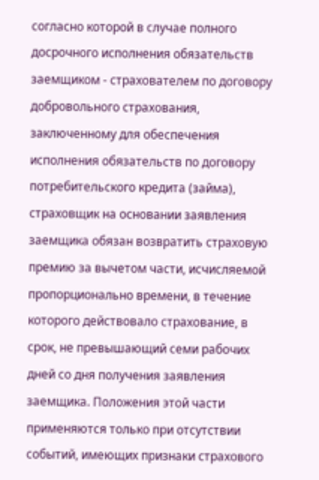согласно которой в случае полного досрочного исполнения обязательств заемщиком - страхователем по договору добровольного страхования, заключенному для обеспечения исполнения обязательств по договору потребительского кредита (займа), страховщик на основании заявления заемщика обязан возвратить страховую премию за вычетом части, исчисляемой пропорционально времени, в течение которого действовало страхование, в срок, не превышающий семи рабочих дней со дня получения заявления заемщика. Положения этой части применяются только при отсутствии событий, имеющих признаки страхового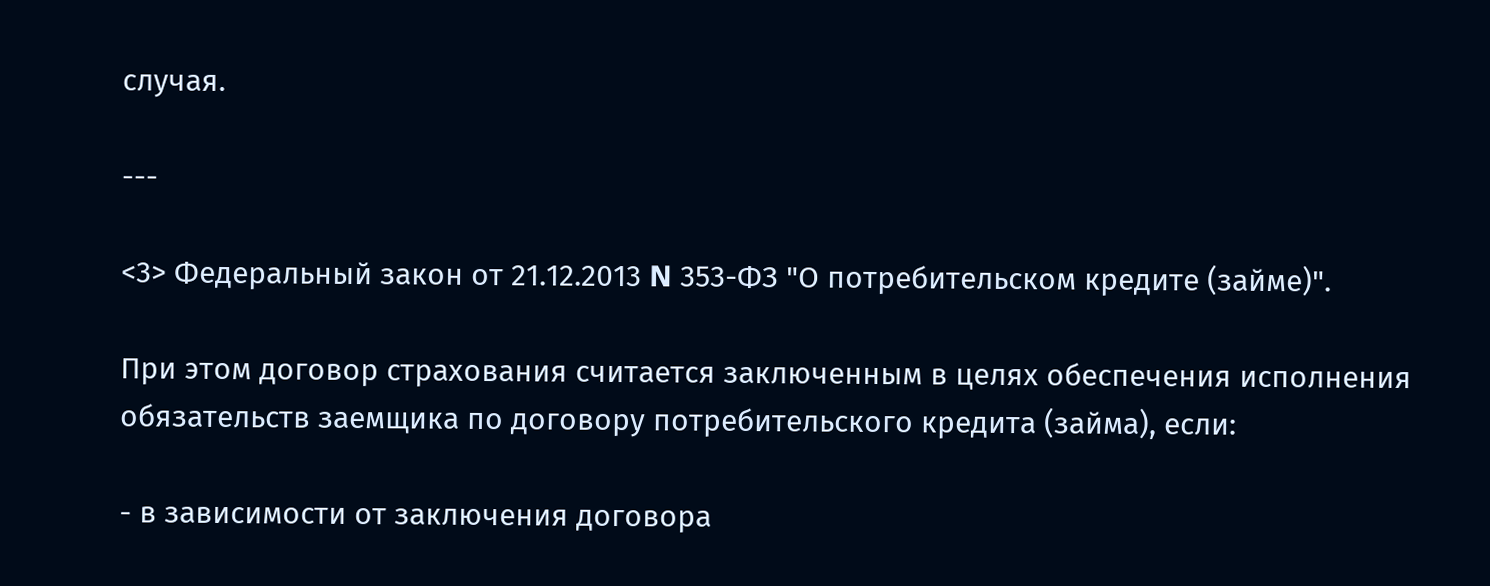случая.

---

<3> Федеральный закон от 21.12.2013 N 353-ФЗ "О потребительском кредите (займе)".

При этом договор страхования считается заключенным в целях обеспечения исполнения обязательств заемщика по договору потребительского кредита (займа), если:

- в зависимости от заключения договора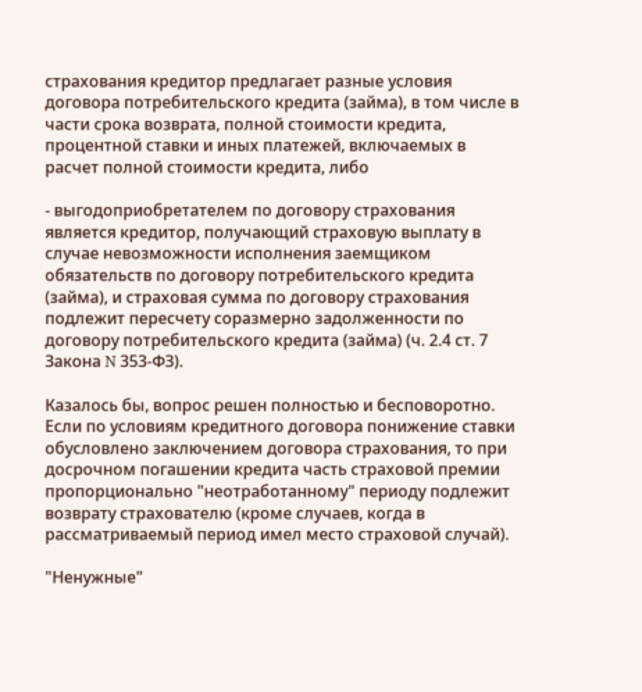страхования кредитор предлагает разные условия договора потребительского кредита (займа), в том числе в части срока возврата, полной стоимости кредита, процентной ставки и иных платежей, включаемых в расчет полной стоимости кредита, либо

- выгодоприобретателем по договору страхования является кредитор, получающий страховую выплату в случае невозможности исполнения заемщиком обязательств по договору потребительского кредита (займа), и страховая сумма по договору страхования подлежит пересчету соразмерно задолженности по договору потребительского кредита (займа) (ч. 2.4 ст. 7 Закона N 353-ФЗ).

Казалось бы, вопрос решен полностью и бесповоротно. Если по условиям кредитного договора понижение ставки обусловлено заключением договора страхования, то при досрочном погашении кредита часть страховой премии пропорционально "неотработанному" периоду подлежит возврату страхователю (кроме случаев, когда в рассматриваемый период имел место страховой случай).

"Ненужные"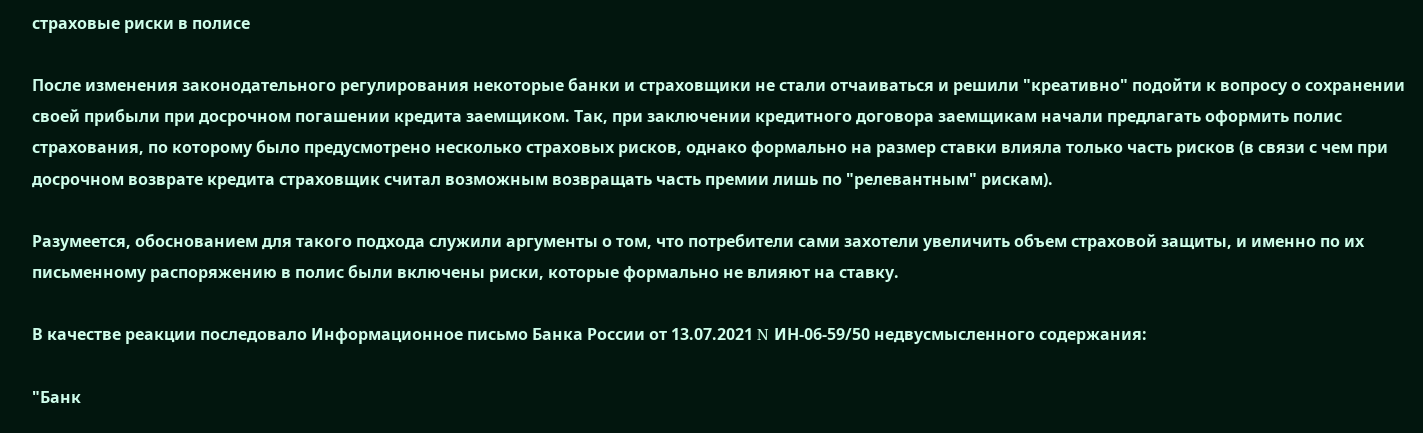страховые риски в полисе

После изменения законодательного регулирования некоторые банки и страховщики не стали отчаиваться и решили "креативно" подойти к вопросу о сохранении своей прибыли при досрочном погашении кредита заемщиком. Так, при заключении кредитного договора заемщикам начали предлагать оформить полис страхования, по которому было предусмотрено несколько страховых рисков, однако формально на размер ставки влияла только часть рисков (в связи с чем при досрочном возврате кредита страховщик считал возможным возвращать часть премии лишь по "релевантным" рискам).

Разумеется, обоснованием для такого подхода служили аргументы о том, что потребители сами захотели увеличить объем страховой защиты, и именно по их письменному распоряжению в полис были включены риски, которые формально не влияют на ставку.

В качестве реакции последовало Информационное письмо Банка России от 13.07.2021 N ИН-06-59/50 недвусмысленного содержания:

"Банк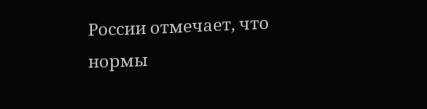России отмечает, что нормы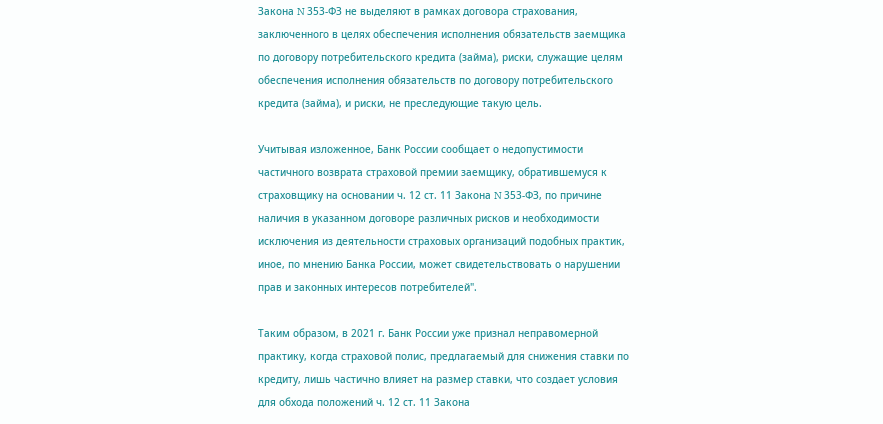Закона N 353-ФЗ не выделяют в рамках договора страхования, заключенного в целях обеспечения исполнения обязательств заемщика по договору потребительского кредита (займа), риски, служащие целям обеспечения исполнения обязательств по договору потребительского кредита (займа), и риски, не преследующие такую цель.

Учитывая изложенное, Банк России сообщает о недопустимости частичного возврата страховой премии заемщику, обратившемуся к страховщику на основании ч. 12 ст. 11 Закона N 353-ФЗ, по причине наличия в указанном договоре различных рисков и необходимости исключения из деятельности страховых организаций подобных практик, иное, по мнению Банка России, может свидетельствовать о нарушении прав и законных интересов потребителей".

Таким образом, в 2021 г. Банк России уже признал неправомерной практику, когда страховой полис, предлагаемый для снижения ставки по кредиту, лишь частично влияет на размер ставки, что создает условия для обхода положений ч. 12 ст. 11 Закона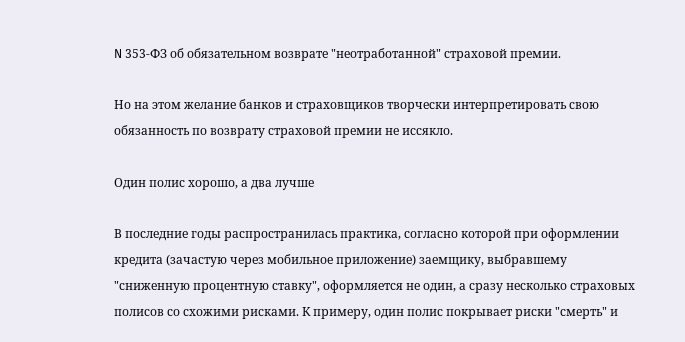N 353-ФЗ об обязательном возврате "неотработанной" страховой премии.

Но на этом желание банков и страховщиков творчески интерпретировать свою обязанность по возврату страховой премии не иссякло.

Один полис хорошо, а два лучше

В последние годы распространилась практика, согласно которой при оформлении кредита (зачастую через мобильное приложение) заемщику, выбравшему "сниженную процентную ставку", оформляется не один, а сразу несколько страховых полисов со схожими рисками. К примеру, один полис покрывает риски "смерть" и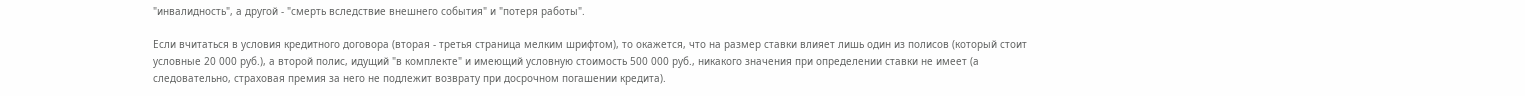"инвалидность", а другой - "смерть вследствие внешнего события" и "потеря работы".

Если вчитаться в условия кредитного договора (вторая - третья страница мелким шрифтом), то окажется, что на размер ставки влияет лишь один из полисов (который стоит условные 20 000 руб.), а второй полис, идущий "в комплекте" и имеющий условную стоимость 500 000 руб., никакого значения при определении ставки не имеет (а следовательно, страховая премия за него не подлежит возврату при досрочном погашении кредита).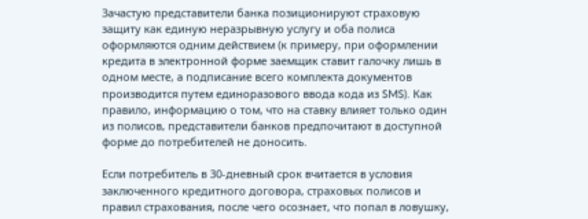Зачастую представители банка позиционируют страховую защиту как единую неразрывную услугу и оба полиса оформляются одним действием (к примеру, при оформлении кредита в электронной форме заемщик ставит галочку лишь в одном месте, а подписание всего комплекта документов производится путем единоразового ввода кода из SMS). Как правило, информацию о том, что на ставку влияет только один из полисов, представители банков предпочитают в доступной форме до потребителей не доносить.

Если потребитель в 30-дневный срок вчитается в условия заключенного кредитного договора, страховых полисов и правил страхования, после чего осознает, что попал в ловушку,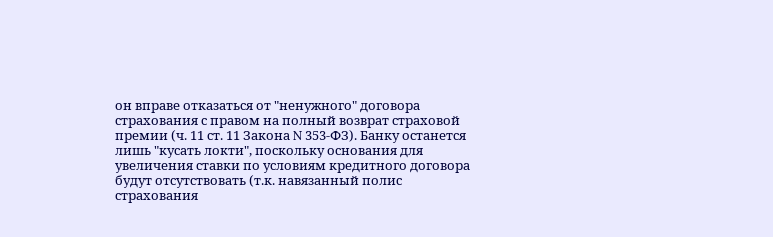он вправе отказаться от "ненужного" договора страхования с правом на полный возврат страховой премии (ч. 11 ст. 11 Закона N 353-ФЗ). Банку останется лишь "кусать локти", поскольку основания для увеличения ставки по условиям кредитного договора будут отсутствовать (т.к. навязанный полис страхования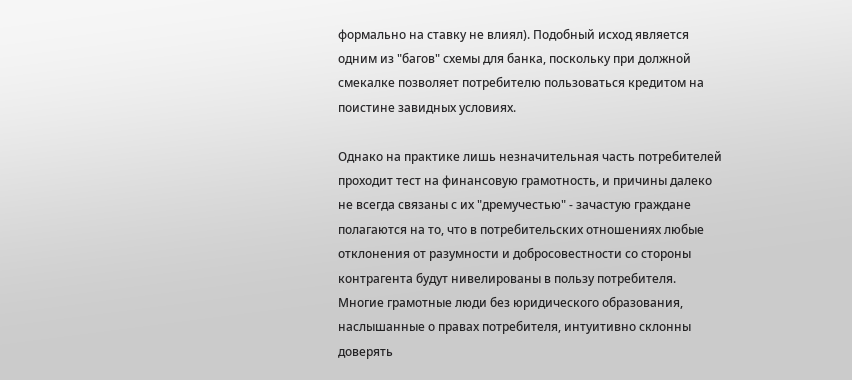формально на ставку не влиял). Подобный исход является одним из "багов" схемы для банка, поскольку при должной смекалке позволяет потребителю пользоваться кредитом на поистине завидных условиях.

Однако на практике лишь незначительная часть потребителей проходит тест на финансовую грамотность, и причины далеко не всегда связаны с их "дремучестью" - зачастую граждане полагаются на то, что в потребительских отношениях любые отклонения от разумности и добросовестности со стороны контрагента будут нивелированы в пользу потребителя. Многие грамотные люди без юридического образования, наслышанные о правах потребителя, интуитивно склонны доверять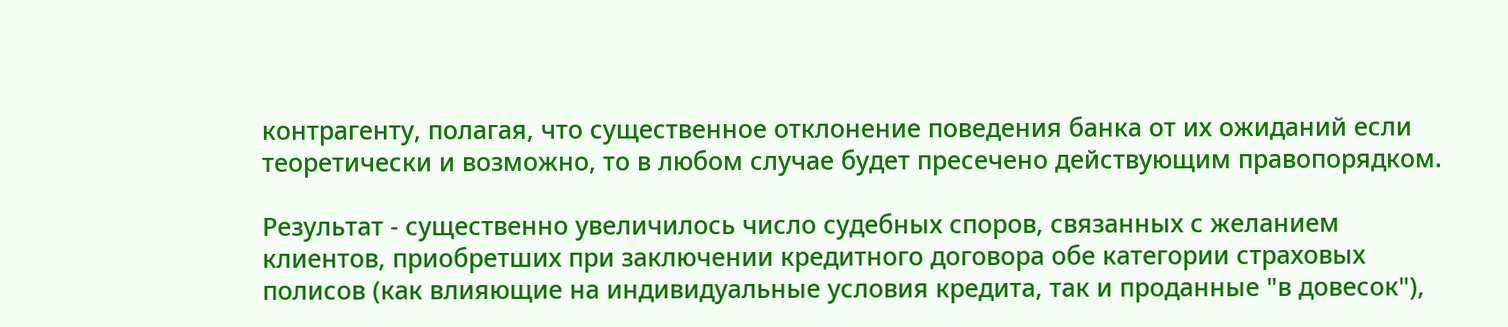контрагенту, полагая, что существенное отклонение поведения банка от их ожиданий если теоретически и возможно, то в любом случае будет пресечено действующим правопорядком.

Результат - существенно увеличилось число судебных споров, связанных с желанием клиентов, приобретших при заключении кредитного договора обе категории страховых полисов (как влияющие на индивидуальные условия кредита, так и проданные "в довесок"),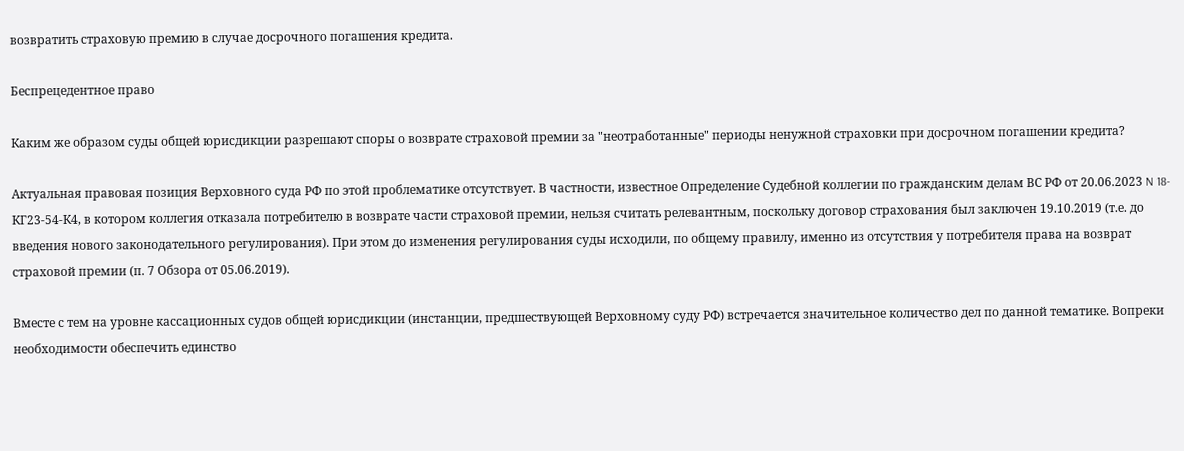возвратить страховую премию в случае досрочного погашения кредита.

Беспрецедентное право

Каким же образом суды общей юрисдикции разрешают споры о возврате страховой премии за "неотработанные" периоды ненужной страховки при досрочном погашении кредита?

Актуальная правовая позиция Верховного суда РФ по этой проблематике отсутствует. В частности, известное Определение Судебной коллегии по гражданским делам ВС РФ от 20.06.2023 N 18-КГ23-54-К4, в котором коллегия отказала потребителю в возврате части страховой премии, нельзя считать релевантным, поскольку договор страхования был заключен 19.10.2019 (т.е. до введения нового законодательного регулирования). При этом до изменения регулирования суды исходили, по общему правилу, именно из отсутствия у потребителя права на возврат страховой премии (п. 7 Обзора от 05.06.2019).

Вместе с тем на уровне кассационных судов общей юрисдикции (инстанции, предшествующей Верховному суду РФ) встречается значительное количество дел по данной тематике. Вопреки необходимости обеспечить единство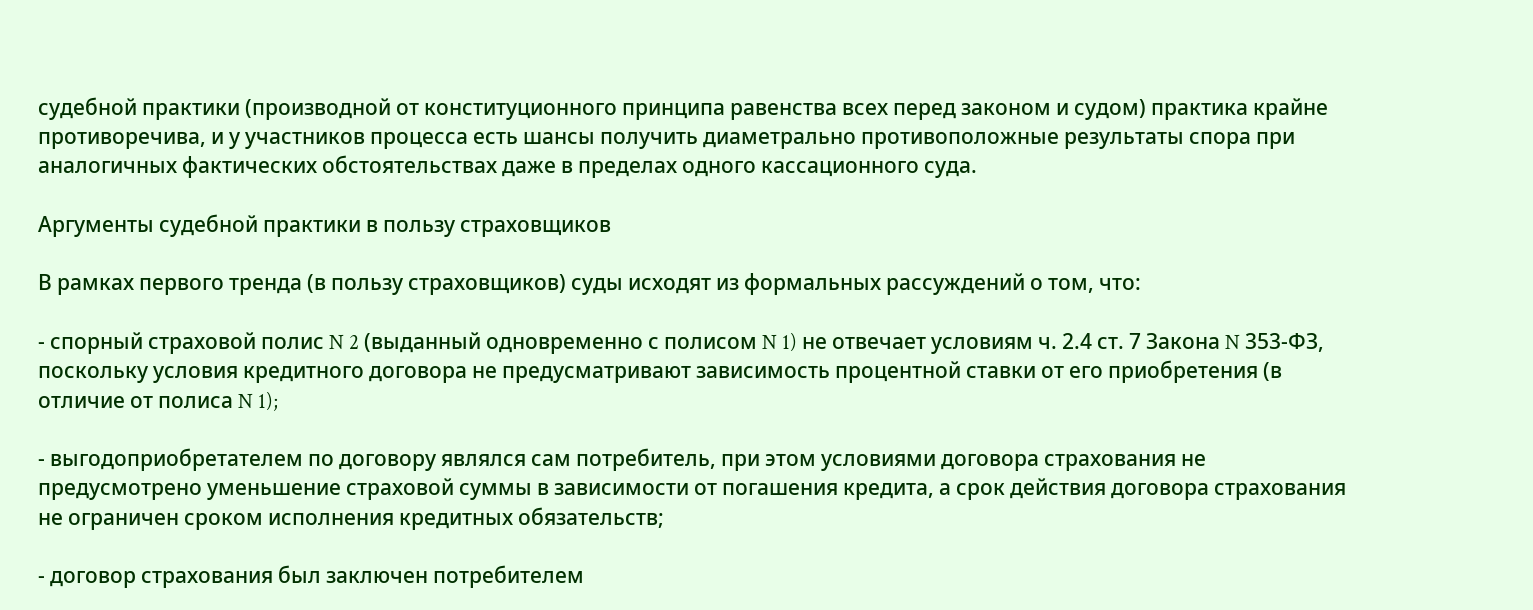судебной практики (производной от конституционного принципа равенства всех перед законом и судом) практика крайне противоречива, и у участников процесса есть шансы получить диаметрально противоположные результаты спора при аналогичных фактических обстоятельствах даже в пределах одного кассационного суда.

Аргументы судебной практики в пользу страховщиков

В рамках первого тренда (в пользу страховщиков) суды исходят из формальных рассуждений о том, что:

- спорный страховой полис N 2 (выданный одновременно с полисом N 1) не отвечает условиям ч. 2.4 ст. 7 Закона N 353-ФЗ, поскольку условия кредитного договора не предусматривают зависимость процентной ставки от его приобретения (в отличие от полиса N 1);

- выгодоприобретателем по договору являлся сам потребитель, при этом условиями договора страхования не предусмотрено уменьшение страховой суммы в зависимости от погашения кредита, а срок действия договора страхования не ограничен сроком исполнения кредитных обязательств;

- договор страхования был заключен потребителем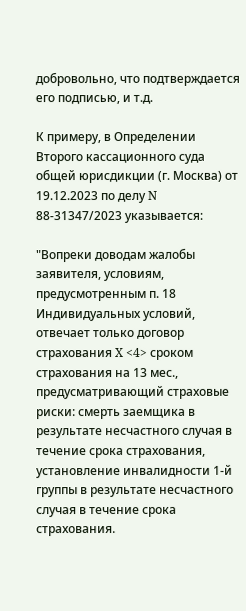добровольно, что подтверждается его подписью, и т.д.

К примеру, в Определении Второго кассационного суда общей юрисдикции (г. Москва) от 19.12.2023 по делу N 88-31347/2023 указывается:

"Вопреки доводам жалобы заявителя, условиям, предусмотренным п. 18 Индивидуальных условий, отвечает только договор страхования X <4> сроком страхования на 13 мес., предусматривающий страховые риски: смерть заемщика в результате несчастного случая в течение срока страхования, установление инвалидности 1-й группы в результате несчастного случая в течение срока страхования.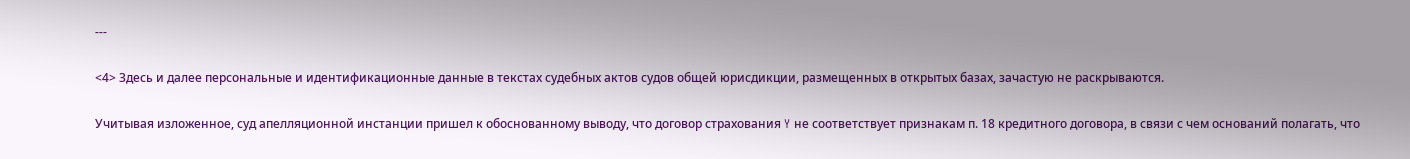---

<4> Здесь и далее персональные и идентификационные данные в текстах судебных актов судов общей юрисдикции, размещенных в открытых базах, зачастую не раскрываются.

Учитывая изложенное, суд апелляционной инстанции пришел к обоснованному выводу, что договор страхования Y не соответствует признакам п. 18 кредитного договора, в связи с чем оснований полагать, что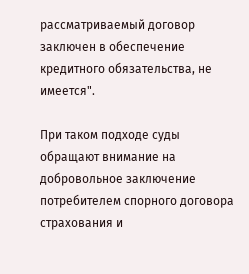рассматриваемый договор заключен в обеспечение кредитного обязательства, не имеется".

При таком подходе суды обращают внимание на добровольное заключение потребителем спорного договора страхования и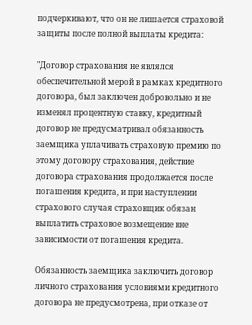подчеркивают, что он не лишается страховой защиты после полной выплаты кредита:

"Договор страхования не являлся обеспечительной мерой в рамках кредитного договора, был заключен добровольно и не изменял процентную ставку, кредитный договор не предусматривал обязанность заемщика уплачивать страховую премию по этому договору страхования, действие договора страхования продолжается после погашения кредита, и при наступлении страхового случая страховщик обязан выплатить страховое возмещение вне зависимости от погашения кредита.

Обязанность заемщика заключить договор личного страхования условиями кредитного договора не предусмотрена, при отказе от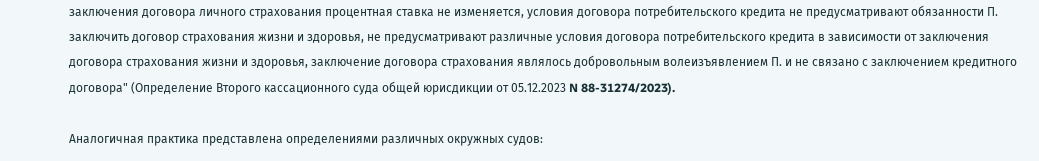заключения договора личного страхования процентная ставка не изменяется, условия договора потребительского кредита не предусматривают обязанности П. заключить договор страхования жизни и здоровья, не предусматривают различные условия договора потребительского кредита в зависимости от заключения договора страхования жизни и здоровья, заключение договора страхования являлось добровольным волеизъявлением П. и не связано с заключением кредитного договора" (Определение Второго кассационного суда общей юрисдикции от 05.12.2023 N 88-31274/2023).

Аналогичная практика представлена определениями различных окружных судов: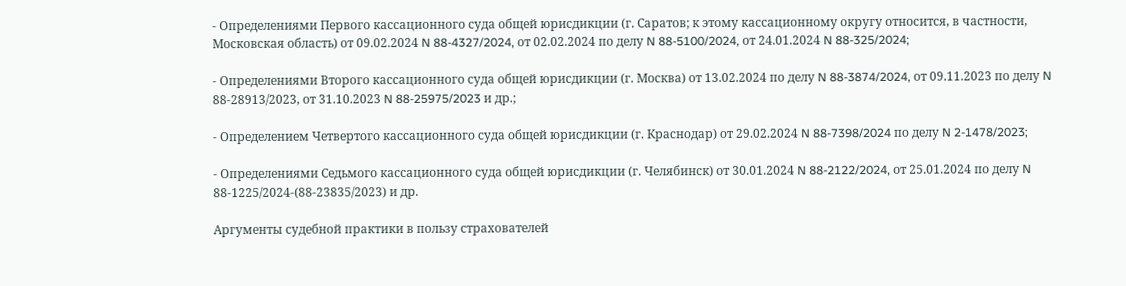- Определениями Первого кассационного суда общей юрисдикции (г. Саратов; к этому кассационному округу относится, в частности, Московская область) от 09.02.2024 N 88-4327/2024, от 02.02.2024 по делу N 88-5100/2024, от 24.01.2024 N 88-325/2024;

- Определениями Второго кассационного суда общей юрисдикции (г. Москва) от 13.02.2024 по делу N 88-3874/2024, от 09.11.2023 по делу N 88-28913/2023, от 31.10.2023 N 88-25975/2023 и др.;

- Определением Четвертого кассационного суда общей юрисдикции (г. Краснодар) от 29.02.2024 N 88-7398/2024 по делу N 2-1478/2023;

- Определениями Седьмого кассационного суда общей юрисдикции (г. Челябинск) от 30.01.2024 N 88-2122/2024, от 25.01.2024 по делу N 88-1225/2024-(88-23835/2023) и др.

Аргументы судебной практики в пользу страхователей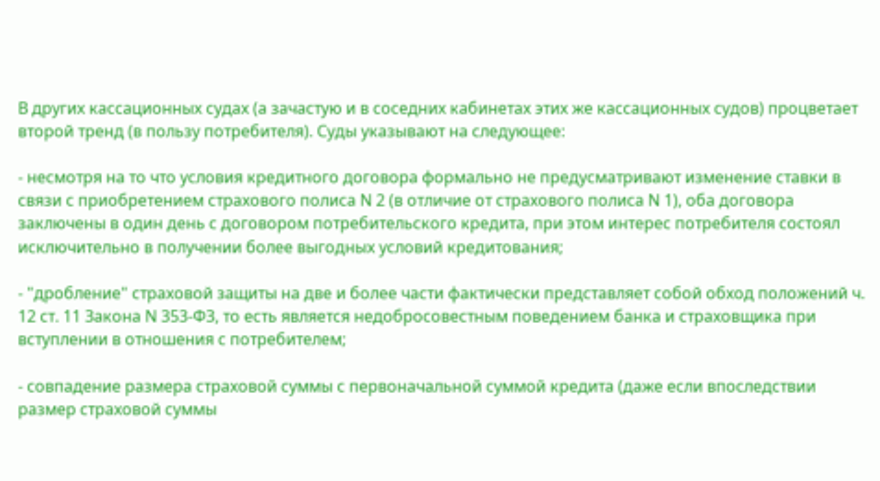В других кассационных судах (а зачастую и в соседних кабинетах этих же кассационных судов) процветает второй тренд (в пользу потребителя). Суды указывают на следующее:

- несмотря на то что условия кредитного договора формально не предусматривают изменение ставки в связи с приобретением страхового полиса N 2 (в отличие от страхового полиса N 1), оба договора заключены в один день с договором потребительского кредита, при этом интерес потребителя состоял исключительно в получении более выгодных условий кредитования;

- "дробление" страховой защиты на две и более части фактически представляет собой обход положений ч. 12 ст. 11 Закона N 353-ФЗ, то есть является недобросовестным поведением банка и страховщика при вступлении в отношения с потребителем;

- совпадение размера страховой суммы с первоначальной суммой кредита (даже если впоследствии размер страховой суммы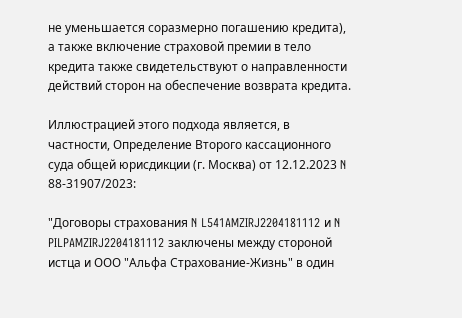не уменьшается соразмерно погашению кредита), а также включение страховой премии в тело кредита также свидетельствуют о направленности действий сторон на обеспечение возврата кредита.

Иллюстрацией этого подхода является, в частности, Определение Второго кассационного суда общей юрисдикции (г. Москва) от 12.12.2023 N 88-31907/2023:

"Договоры страхования N L541AMZIRJ2204181112 и N PILPAMZIRJ2204181112 заключены между стороной истца и ООО "Альфа Страхование-Жизнь" в один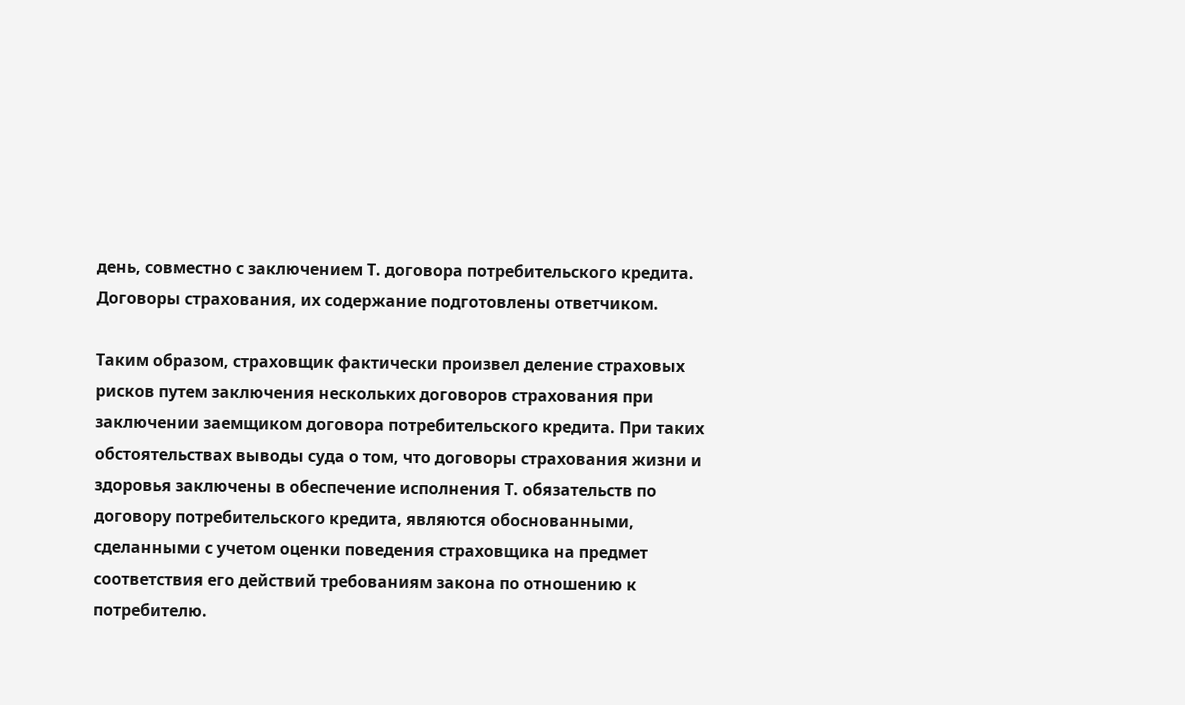день, совместно с заключением Т. договора потребительского кредита. Договоры страхования, их содержание подготовлены ответчиком.

Таким образом, страховщик фактически произвел деление страховых рисков путем заключения нескольких договоров страхования при заключении заемщиком договора потребительского кредита. При таких обстоятельствах выводы суда о том, что договоры страхования жизни и здоровья заключены в обеспечение исполнения Т. обязательств по договору потребительского кредита, являются обоснованными, сделанными с учетом оценки поведения страховщика на предмет соответствия его действий требованиям закона по отношению к потребителю.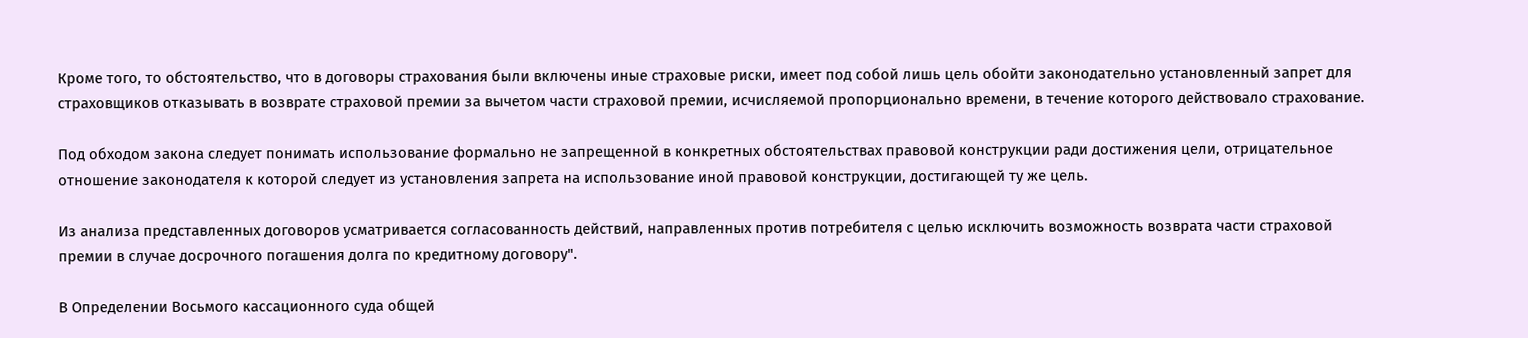Кроме того, то обстоятельство, что в договоры страхования были включены иные страховые риски, имеет под собой лишь цель обойти законодательно установленный запрет для страховщиков отказывать в возврате страховой премии за вычетом части страховой премии, исчисляемой пропорционально времени, в течение которого действовало страхование.

Под обходом закона следует понимать использование формально не запрещенной в конкретных обстоятельствах правовой конструкции ради достижения цели, отрицательное отношение законодателя к которой следует из установления запрета на использование иной правовой конструкции, достигающей ту же цель.

Из анализа представленных договоров усматривается согласованность действий, направленных против потребителя с целью исключить возможность возврата части страховой премии в случае досрочного погашения долга по кредитному договору".

В Определении Восьмого кассационного суда общей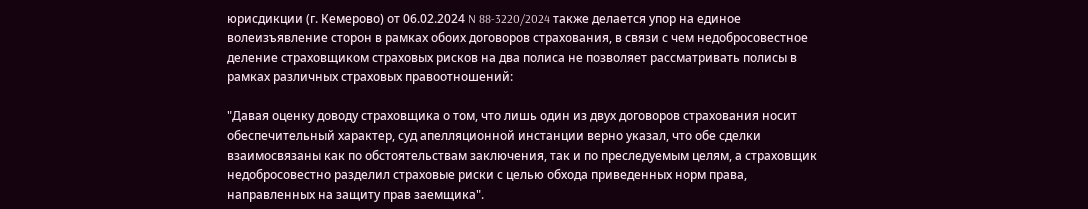юрисдикции (г. Кемерово) от 06.02.2024 N 88-3220/2024 также делается упор на единое волеизъявление сторон в рамках обоих договоров страхования, в связи с чем недобросовестное деление страховщиком страховых рисков на два полиса не позволяет рассматривать полисы в рамках различных страховых правоотношений:

"Давая оценку доводу страховщика о том, что лишь один из двух договоров страхования носит обеспечительный характер, суд апелляционной инстанции верно указал, что обе сделки взаимосвязаны как по обстоятельствам заключения, так и по преследуемым целям, а страховщик недобросовестно разделил страховые риски с целью обхода приведенных норм права, направленных на защиту прав заемщика".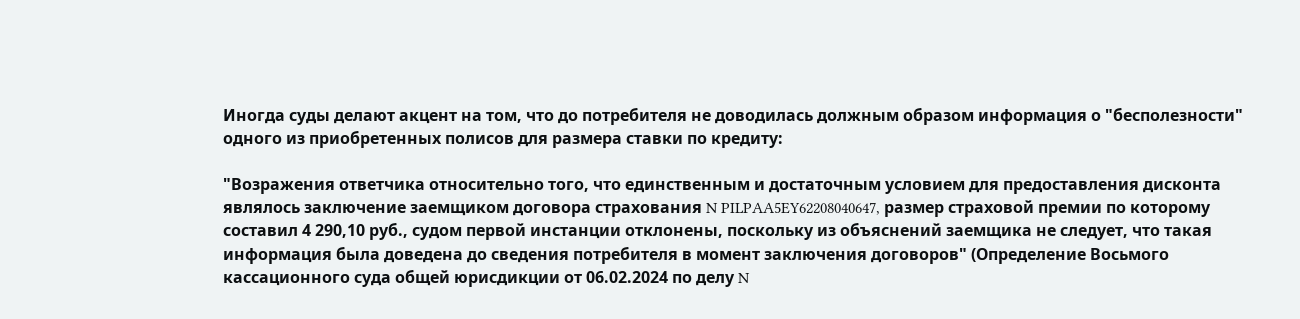Иногда суды делают акцент на том, что до потребителя не доводилась должным образом информация о "бесполезности" одного из приобретенных полисов для размера ставки по кредиту:

"Возражения ответчика относительно того, что единственным и достаточным условием для предоставления дисконта являлось заключение заемщиком договора страхования N PILPAA5EY62208040647, размер страховой премии по которому составил 4 290,10 руб., судом первой инстанции отклонены, поскольку из объяснений заемщика не следует, что такая информация была доведена до сведения потребителя в момент заключения договоров" (Определение Восьмого кассационного суда общей юрисдикции от 06.02.2024 по делу N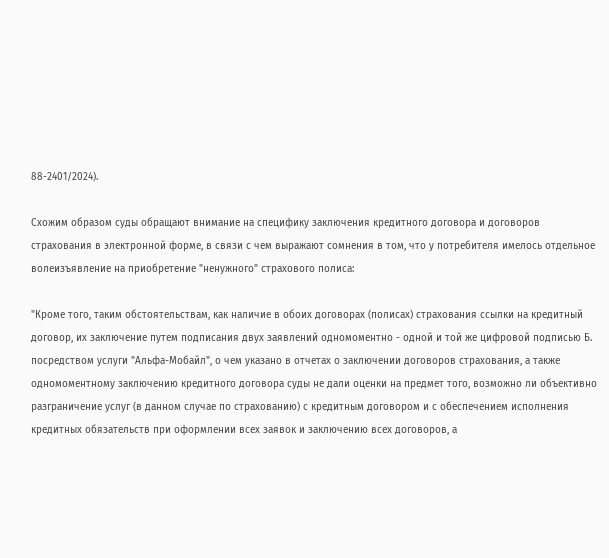88-2401/2024).

Схожим образом суды обращают внимание на специфику заключения кредитного договора и договоров страхования в электронной форме, в связи с чем выражают сомнения в том, что у потребителя имелось отдельное волеизъявление на приобретение "ненужного" страхового полиса:

"Кроме того, таким обстоятельствам, как наличие в обоих договорах (полисах) страхования ссылки на кредитный договор, их заключение путем подписания двух заявлений одномоментно - одной и той же цифровой подписью Б. посредством услуги "Альфа-Мобайл", о чем указано в отчетах о заключении договоров страхования, а также одномоментному заключению кредитного договора суды не дали оценки на предмет того, возможно ли объективно разграничение услуг (в данном случае по страхованию) с кредитным договором и с обеспечением исполнения кредитных обязательств при оформлении всех заявок и заключению всех договоров, а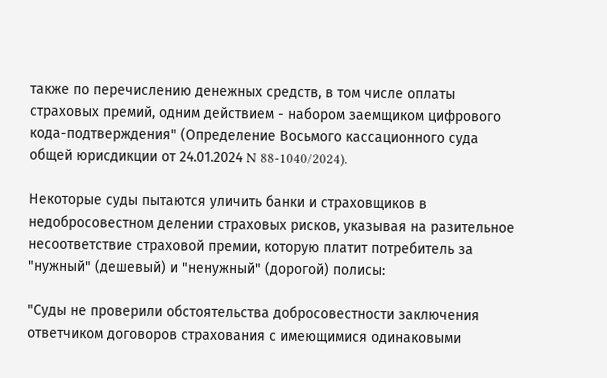также по перечислению денежных средств, в том числе оплаты страховых премий, одним действием - набором заемщиком цифрового кода-подтверждения" (Определение Восьмого кассационного суда общей юрисдикции от 24.01.2024 N 88-1040/2024).

Некоторые суды пытаются уличить банки и страховщиков в недобросовестном делении страховых рисков, указывая на разительное несоответствие страховой премии, которую платит потребитель за "нужный" (дешевый) и "ненужный" (дорогой) полисы:

"Суды не проверили обстоятельства добросовестности заключения ответчиком договоров страхования с имеющимися одинаковыми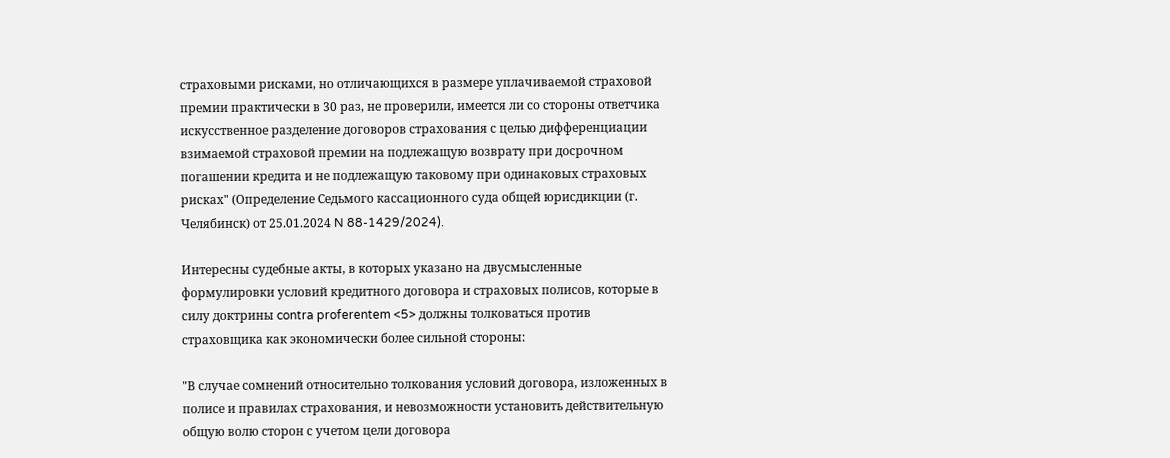страховыми рисками, но отличающихся в размере уплачиваемой страховой премии практически в 30 раз, не проверили, имеется ли со стороны ответчика искусственное разделение договоров страхования с целью дифференциации взимаемой страховой премии на подлежащую возврату при досрочном погашении кредита и не подлежащую таковому при одинаковых страховых рисках" (Определение Седьмого кассационного суда общей юрисдикции (г. Челябинск) от 25.01.2024 N 88-1429/2024).

Интересны судебные акты, в которых указано на двусмысленные формулировки условий кредитного договора и страховых полисов, которые в силу доктрины contra proferentem <5> должны толковаться против страховщика как экономически более сильной стороны:

"В случае сомнений относительно толкования условий договора, изложенных в полисе и правилах страхования, и невозможности установить действительную общую волю сторон с учетом цели договора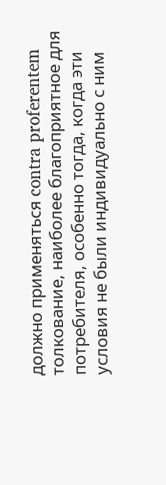должно применяться contra proferentem толкование, наиболее благоприятное для потребителя, особенно тогда, когда эти условия не были индивидуально с ним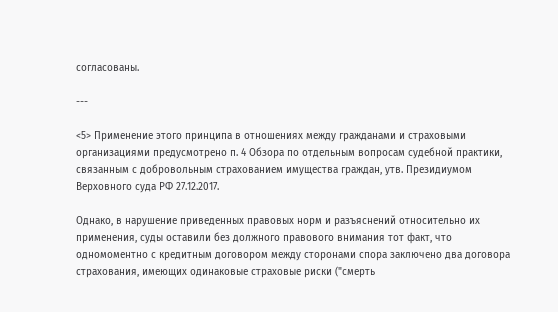согласованы.

---

<5> Применение этого принципа в отношениях между гражданами и страховыми организациями предусмотрено п. 4 Обзора по отдельным вопросам судебной практики, связанным с добровольным страхованием имущества граждан, утв. Президиумом Верховного суда РФ 27.12.2017.

Однако, в нарушение приведенных правовых норм и разъяснений относительно их применения, суды оставили без должного правового внимания тот факт, что одномоментно с кредитным договором между сторонами спора заключено два договора страхования, имеющих одинаковые страховые риски ("смерть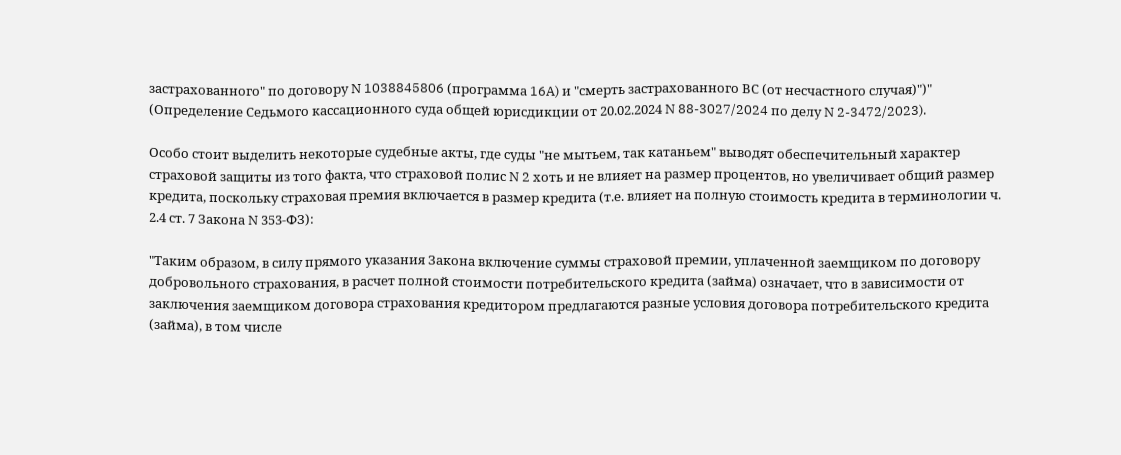застрахованного" по договору N 1038845806 (программа 16A) и "смерть застрахованного ВС (от несчастного случая)")" (Определение Седьмого кассационного суда общей юрисдикции от 20.02.2024 N 88-3027/2024 по делу N 2-3472/2023).

Особо стоит выделить некоторые судебные акты, где суды "не мытьем, так катаньем" выводят обеспечительный характер страховой защиты из того факта, что страховой полис N 2 хоть и не влияет на размер процентов, но увеличивает общий размер кредита, поскольку страховая премия включается в размер кредита (т.е. влияет на полную стоимость кредита в терминологии ч. 2.4 ст. 7 Закона N 353-ФЗ):

"Таким образом, в силу прямого указания Закона включение суммы страховой премии, уплаченной заемщиком по договору добровольного страхования, в расчет полной стоимости потребительского кредита (займа) означает, что в зависимости от заключения заемщиком договора страхования кредитором предлагаются разные условия договора потребительского кредита (займа), в том числе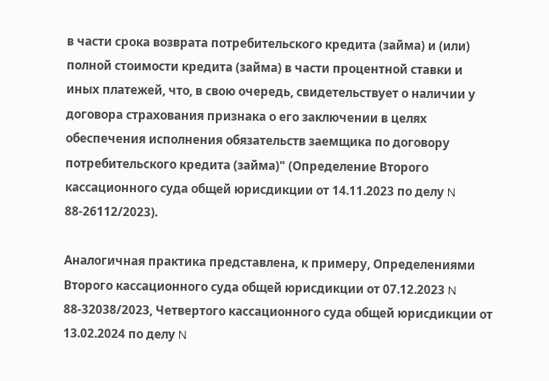в части срока возврата потребительского кредита (займа) и (или) полной стоимости кредита (займа) в части процентной ставки и иных платежей, что, в свою очередь, свидетельствует о наличии у договора страхования признака о его заключении в целях обеспечения исполнения обязательств заемщика по договору потребительского кредита (займа)" (Определение Второго кассационного суда общей юрисдикции от 14.11.2023 по делу N 88-26112/2023).

Аналогичная практика представлена, к примеру, Определениями Второго кассационного суда общей юрисдикции от 07.12.2023 N 88-32038/2023, Четвертого кассационного суда общей юрисдикции от 13.02.2024 по делу N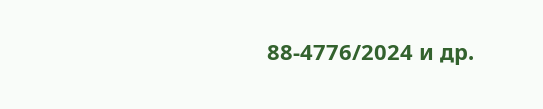88-4776/2024 и др.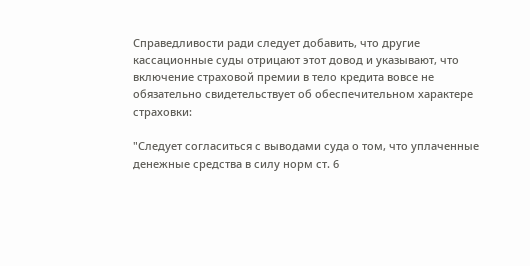Справедливости ради следует добавить, что другие кассационные суды отрицают этот довод и указывают, что включение страховой премии в тело кредита вовсе не обязательно свидетельствует об обеспечительном характере страховки:

"Следует согласиться с выводами суда о том, что уплаченные денежные средства в силу норм ст. 6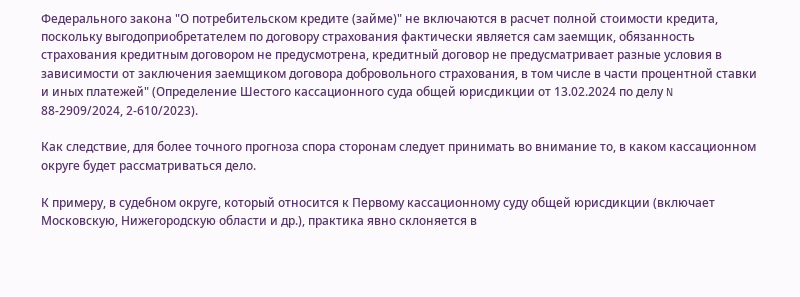Федерального закона "О потребительском кредите (займе)" не включаются в расчет полной стоимости кредита, поскольку выгодоприобретателем по договору страхования фактически является сам заемщик, обязанность страхования кредитным договором не предусмотрена, кредитный договор не предусматривает разные условия в зависимости от заключения заемщиком договора добровольного страхования, в том числе в части процентной ставки и иных платежей" (Определение Шестого кассационного суда общей юрисдикции от 13.02.2024 по делу N 88-2909/2024, 2-610/2023).

Как следствие, для более точного прогноза спора сторонам следует принимать во внимание то, в каком кассационном округе будет рассматриваться дело.

К примеру, в судебном округе, который относится к Первому кассационному суду общей юрисдикции (включает Московскую, Нижегородскую области и др.), практика явно склоняется в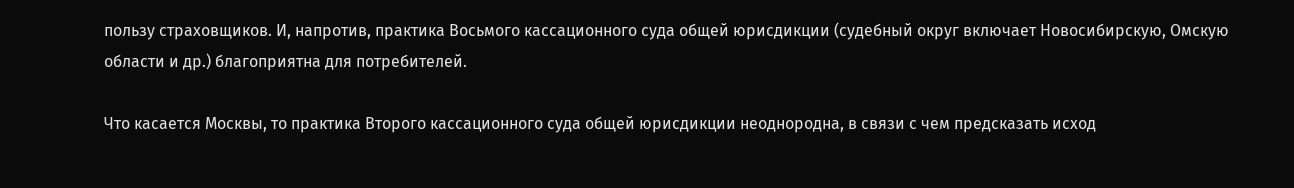пользу страховщиков. И, напротив, практика Восьмого кассационного суда общей юрисдикции (судебный округ включает Новосибирскую, Омскую области и др.) благоприятна для потребителей.

Что касается Москвы, то практика Второго кассационного суда общей юрисдикции неоднородна, в связи с чем предсказать исход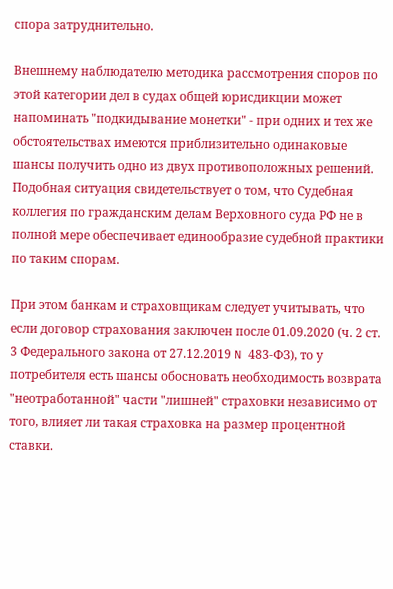спора затруднительно.

Внешнему наблюдателю методика рассмотрения споров по этой категории дел в судах общей юрисдикции может напоминать "подкидывание монетки" - при одних и тех же обстоятельствах имеются приблизительно одинаковые шансы получить одно из двух противоположных решений. Подобная ситуация свидетельствует о том, что Судебная коллегия по гражданским делам Верховного суда РФ не в полной мере обеспечивает единообразие судебной практики по таким спорам.

При этом банкам и страховщикам следует учитывать, что если договор страхования заключен после 01.09.2020 (ч. 2 ст. 3 Федерального закона от 27.12.2019 N 483-ФЗ), то у потребителя есть шансы обосновать необходимость возврата "неотработанной" части "лишней" страховки независимо от того, влияет ли такая страховка на размер процентной ставки.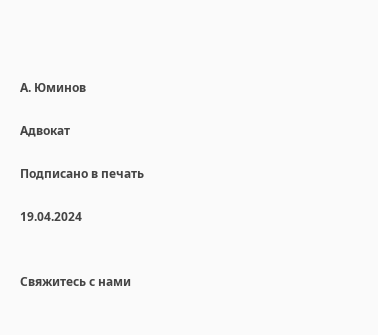А. Юминов

Адвокат

Подписано в печать

19.04.2024


Свяжитесь с нами